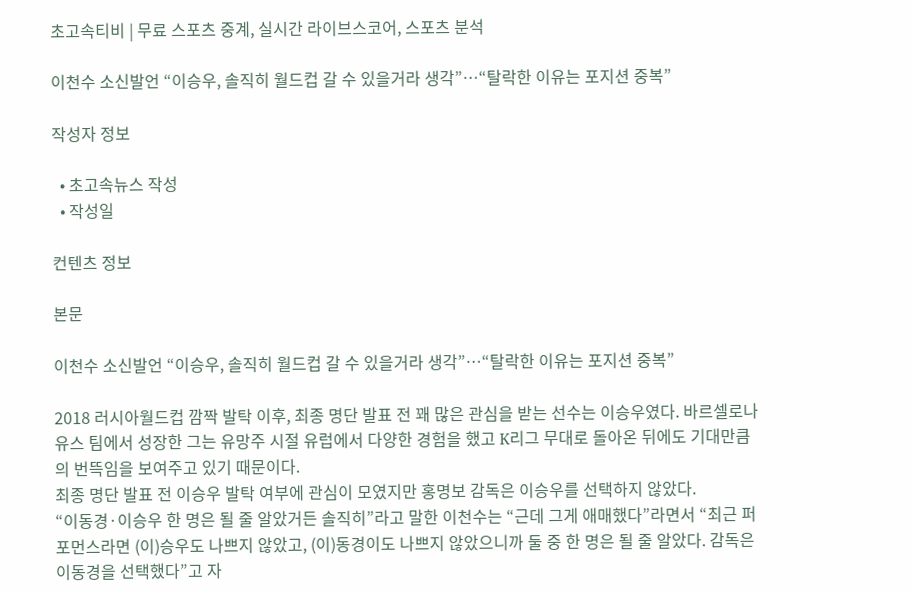초고속티비 | 무료 스포츠 중계, 실시간 라이브스코어, 스포츠 분석

이천수 소신발언 “이승우, 솔직히 월드컵 갈 수 있을거라 생각”…“탈락한 이유는 포지션 중복”

작성자 정보

  • 초고속뉴스 작성
  • 작성일

컨텐츠 정보

본문

이천수 소신발언 “이승우, 솔직히 월드컵 갈 수 있을거라 생각”…“탈락한 이유는 포지션 중복”

2018 러시아월드컵 깜짝 발탁 이후, 최종 명단 발표 전 꽤 많은 관심을 받는 선수는 이승우였다. 바르셀로나 유스 팀에서 성장한 그는 유망주 시절 유럽에서 다양한 경험을 했고 K리그 무대로 돌아온 뒤에도 기대만큼의 번뜩임을 보여주고 있기 때문이다.
최종 명단 발표 전 이승우 발탁 여부에 관심이 모였지만 홍명보 감독은 이승우를 선택하지 않았다.
“이동경·이승우 한 명은 될 줄 알았거든 솔직히”라고 말한 이천수는 “근데 그게 애매했다”라면서 “최근 퍼포먼스라면 (이)승우도 나쁘지 않았고, (이)동경이도 나쁘지 않았으니까 둘 중 한 명은 될 줄 알았다. 감독은 이동경을 선택했다”고 자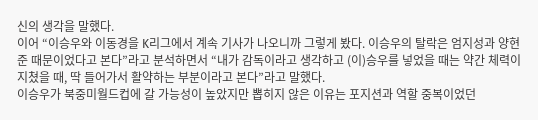신의 생각을 말했다.
이어 “이승우와 이동경을 K리그에서 계속 기사가 나오니까 그렇게 봤다. 이승우의 탈락은 엄지성과 양현준 때문이었다고 본다”라고 분석하면서 “내가 감독이라고 생각하고 (이)승우를 넣었을 때는 약간 체력이 지쳤을 때, 딱 들어가서 활약하는 부분이라고 본다”라고 말했다.
이승우가 북중미월드컵에 갈 가능성이 높았지만 뽑히지 않은 이유는 포지션과 역할 중복이었던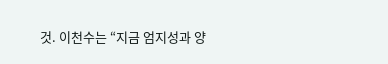것. 이천수는 “지금 엄지성과 양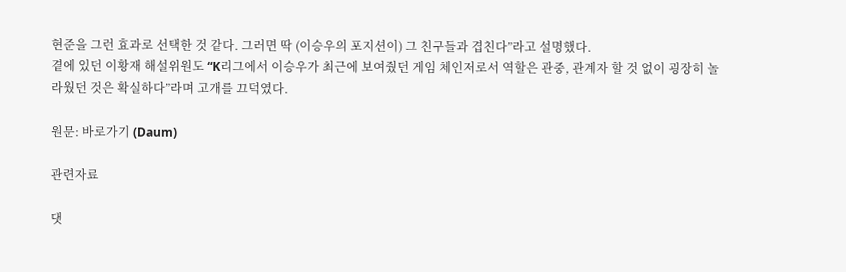현준을 그런 효과로 선택한 것 같다. 그러면 딱 (이승우의 포지션이) 그 친구들과 겹친다”라고 설명했다.
곁에 있던 이황재 해설위원도 “K리그에서 이승우가 최근에 보여줬던 게임 체인저로서 역할은 관중, 관계자 할 것 없이 굉장히 놀라웠던 것은 확실하다”라며 고개를 끄덕였다.

원문: 바로가기 (Daum)

관련자료

댓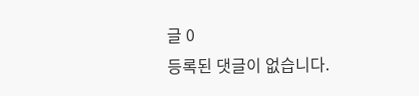글 0
등록된 댓글이 없습니다.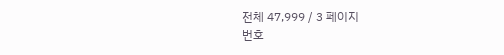전체 47,999 / 3 페이지
번호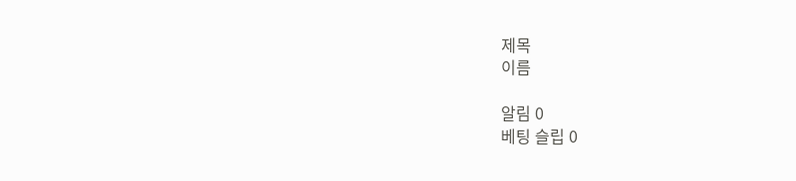제목
이름

알림 0
베팅 슬립 0